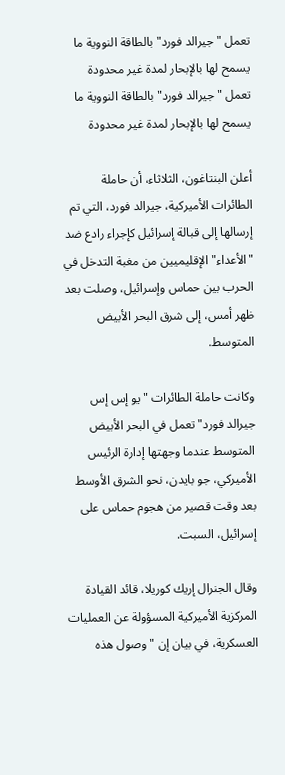تعمل "جيرالد فورد" بالطاقة النووية ما يسمح لها بالإبحار لمدة غير محدودة
تعمل "جيرالد فورد" بالطاقة النووية ما يسمح لها بالإبحار لمدة غير محدودة

أعلن البنتاغون، الثلاثاء، أن حاملة الطائرات الأميركية، جيرالد فورد، التي تم إرسالها إلى قبالة إسرائيل كإجراء رادع ضد "الأعداء" الإقليميين من مغبة التدخل في الحرب بين حماس وإسرائيل، وصلت بعد ظهر أمس، إلى شرق البحر الأبيض المتوسط.

وكانت حاملة الطائرات "يو إس إس جيرالد فورد" تعمل في البحر الأبيض المتوسط عندما وجهتها إدارة الرئيس الأميركي، جو بايدن، نحو الشرق الأوسط بعد وقت قصير من هجوم حماس على إسرائيل، السبت.

وقال الجنرال إريك كوريلا، قائد القيادة المركزية الأميركية المسؤولة عن العمليات العسكرية، في بيان إن "وصول هذه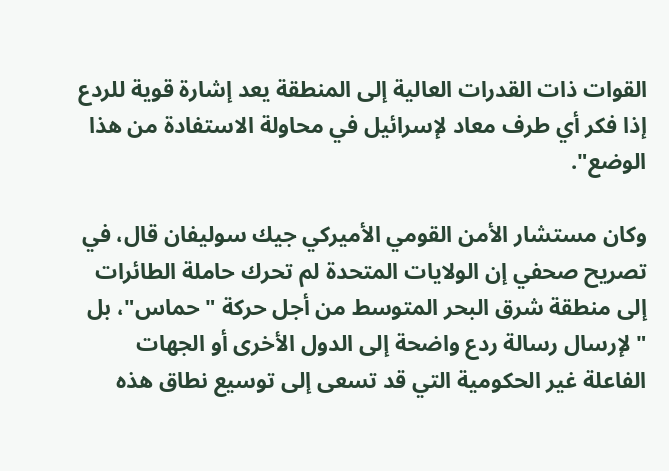القوات ذات القدرات العالية إلى المنطقة يعد إشارة قوية للردع إذا فكر أي طرف معاد لإسرائيل في محاولة الاستفادة من هذا الوضع".

وكان مستشار الأمن القومي الأميركي جيك سوليفان قال، في تصريح صحفي إن الولايات المتحدة لم تحرك حاملة الطائرات إلى منطقة شرق البحر المتوسط من أجل حركة "حماس"، بل "لإرسال رسالة ردع واضحة إلى الدول الأخرى أو الجهات الفاعلة غير الحكومية التي قد تسعى إلى توسيع نطاق هذه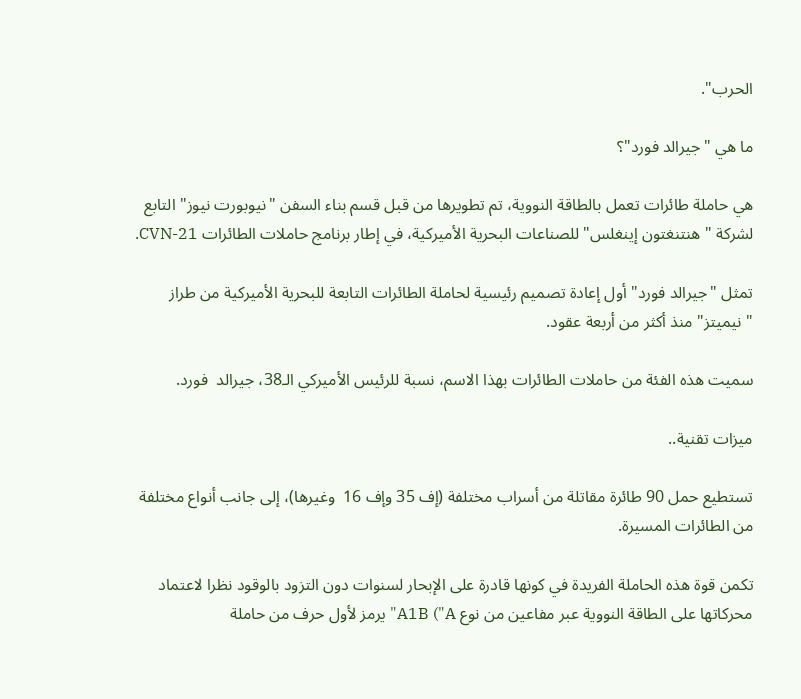الحرب".

ما هي "جيرالد فورد"؟

هي حاملة طائرات تعمل بالطاقة النووية، تم تطويرها من قبل قسم بناء السفن "نيوبورت نيوز" التابع لشركة "هنتنغتون إينغلس" للصناعات البحرية الأميركية، في إطار برنامج حاملات الطائرات CVN-21.

تمثل "جيرالد فورد" أول إعادة تصميم رئيسية لحاملة الطائرات التابعة للبحرية الأميركية من طراز "نيميتز" منذ أكثر من أربعة عقود.

سميت هذه الفئة من حاملات الطائرات بهذا الاسم، نسبة للرئيس الأميركي الـ38، جيرالد  فورد.

ميزات تقنية..

تستطيع حمل 90 طائرة مقاتلة من أسراب مختلفة (إف 35 وإف 16  وغيرها)، إلى جانب أنواع مختلفة من الطائرات المسيرة.

تكمن قوة هذه الحاملة الفريدة في كونها قادرة على الإبحار لسنوات دون التزود بالوقود نظرا لاعتماد محركاتها على الطاقة النووية عبر مفاعين من نوع A1B ("A" يرمز لأول حرف من حاملة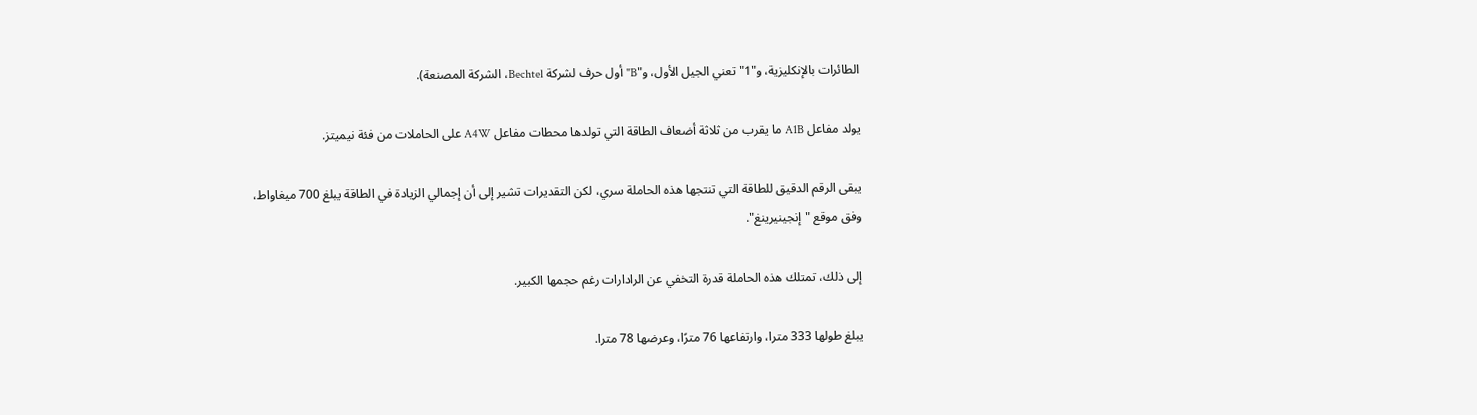الطائرات بالإنكليزية، و"1" تعني الجيل الأول، و"B" أول حرف لشركة Bechtel، الشركة المصنعة).

يولد مفاعل A1B ما يقرب من ثلاثة أضعاف الطاقة التي تولدها محطات مفاعل A4W على الحاملات من فئة نيميتز.

يبقى الرقم الدقيق للطاقة التي تنتجها هذه الحاملة سري، لكن التقديرات تشير إلى أن إجمالي الزيادة في الطاقة يبلغ 700 ميغاواط، وفق موقع "إنجينيرينغ".

إلى ذلك، تمتلك هذه الحاملة قدرة التخفي عن الرادارات رغم حجمها الكبير.

يبلغ طولها 333 مترا، وارتفاعها 76 مترًا، وعرضها 78 مترا.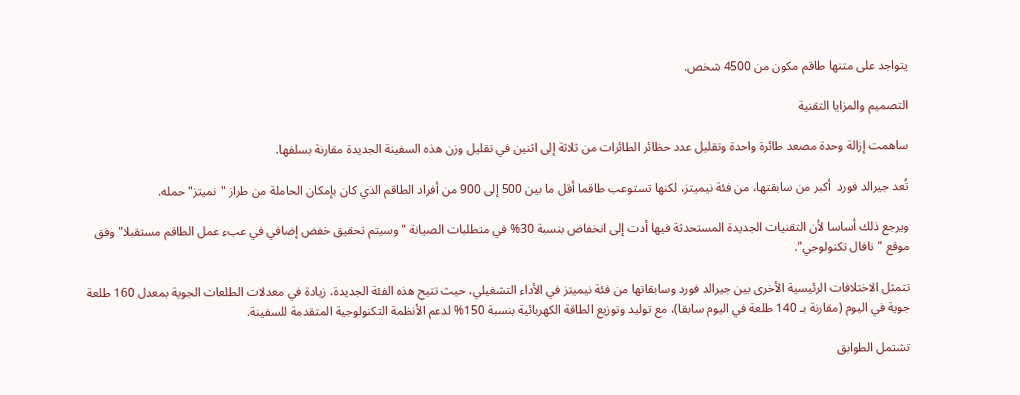يتواجد على متنها طاقم مكون من 4500 شخص.

التصميم والمزايا التقنية

ساهمت إزالة وحدة مصعد طائرة واحدة وتقليل عدد حظائر الطائرات من ثلاثة إلى اثنين في تقليل وزن هذه السفينة الجديدة مقارنة بسلفها.

تُعد جيرالد فورد  أكبر من سابقتها، من فئة نيميتز، لكنها تستوعب طاقما أقل ما بين 500 إلى 900 من أفراد الطاقم الذي كان بإمكان الحاملة من طراز "نميتز" حمله.

ويرجع ذلك أساسا لأن التقنيات الجديدة المستحدثة فيها أدت إلى انخفاض بنسبة 30% في متطلبات الصيانة "وسيتم تحقيق خفض إضافي في عبء عمل الطاقم مستقبلا" وفق موقع "نافال تكنولوجي".

تتمثل الاختلافات الرئيسية الأخرى بين جيرالد فورد وسابقاتها من فئة نيميتز في الأداء التشغيلي، حيث تتيح هذه الفئة الجديدة، زيادة في معدلات الطلعات الجوية بمعدل 160 طلعة جوية في اليوم (مقارنة بـ 140 طلعة في اليوم سابقا)، مع توليد وتوزيع الطاقة الكهربائية بنسبة 150% لدعم الأنظمة التكنولوجية المتقدمة للسفينة.

تشتمل الطوابق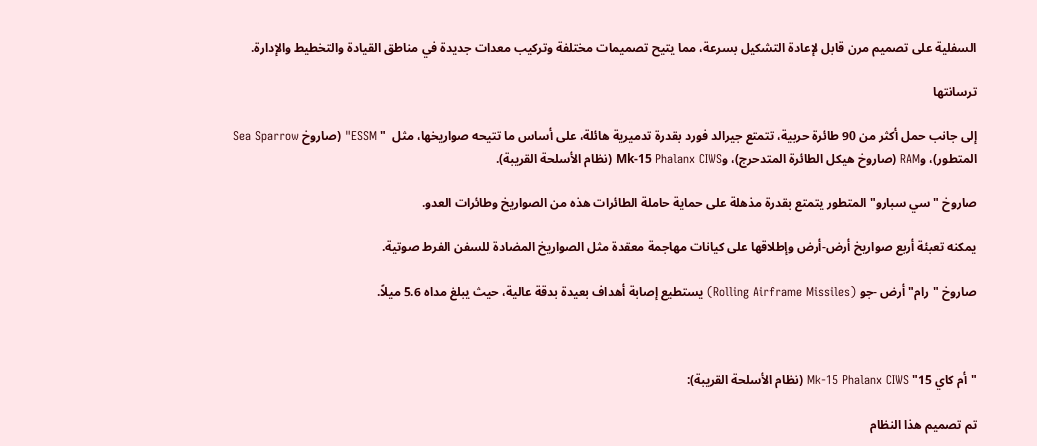السفلية على تصميم مرن قابل لإعادة التشكيل بسرعة، مما يتيح تصميمات مختلفة وتركيب معدات جديدة في مناطق القيادة والتخطيط والإدارة.

ترسانتها

إلى جانب حمل أكثر من 90 طائرة حربية، تتمتع جيرالد فورد بقدرة تدميرية هائلة، على أساس ما تتيحه صواريخها، مثل  " ESSM" (صاروخ Sea Sparrow المتطور)، وRAM (صاروخ هيكل الطائرة المتدحرج)، وMk-15 Phalanx CIWS (نظام الأسلحة القريبة).

صاروخ "سي سبارو" المتطور يتمتع بقدرة مذهلة على حماية حاملة الطائرات هذه من الصواريخ وطائرات العدو.

يمكنه تعبئة أربع صواريخ أرض-أرض وإطلاقها على كيانات مهاجمة معقدة مثل الصواريخ المضادة للسفن الفرط صوتية.

صاروخ "رام" أرض -جو (Rolling Airframe Missiles) يستطيع إصابة أهداف بعيدة بدقة عالية، حيث يبلغ مداه 5.6 ميلاً.



"أم كاي 15" Mk-15 Phalanx CIWS (نظام الأسلحة القريبة):

تم تصميم هذا النظام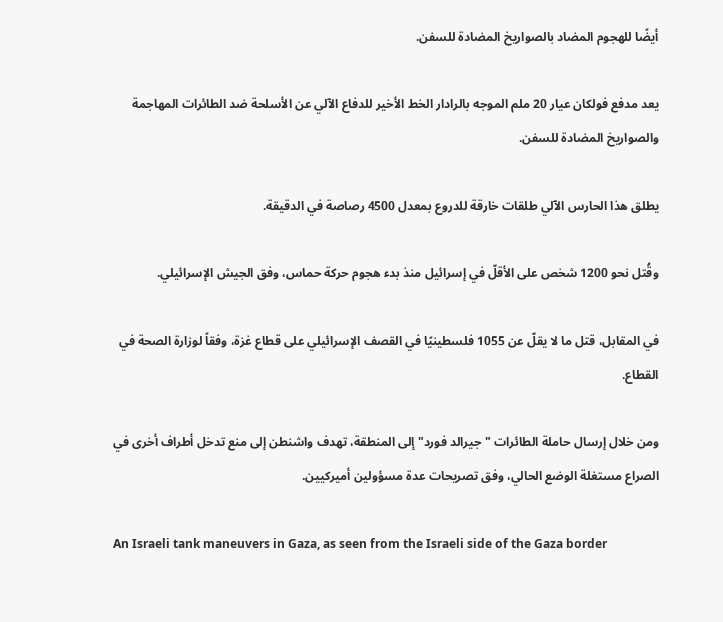أيضًا للهجوم المضاد بالصواريخ المضادة للسفن.

يعد مدفع فولكان عيار 20 ملم الموجه بالرادار الخط الأخير للدفاع الآلي عن الأسلحة ضد الطائرات المهاجمة والصواريخ المضادة للسفن.

يطلق هذا الحارس الآلي طلقات خارقة للدروع بمعدل 4500 رصاصة في الدقيقة.

وقُتل نحو 1200 شخص على الأقلّ في إسرائيل منذ بدء هجوم حركة حماس، وفق الجيش الإسرائيلي.

في المقابل، قتل ما لا يقلّ عن 1055 فلسطينيًا في القصف الإسرائيلي على قطاع غزة، وفقاً لوزارة الصحة في القطاع.

ومن خلال إرسال حاملة الطائرات "جيرالد فورد" إلى المنطقة، تهدف واشنطن إلى منع تدخل أطراف أخرى في الصراع مستغلة الوضع الحالي، وفق تصريحات عدة مسؤولين أميركيين.

An Israeli tank maneuvers in Gaza, as seen from the Israeli side of the Gaza border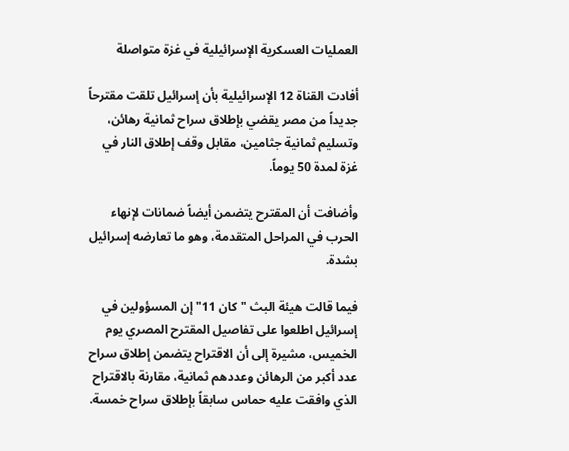العمليات العسكرية الإسرائيلية في غزة متواصلة

أفادت القناة 12 الإسرائيلية بأن إسرائيل تلقت مقترحاً جديداً من مصر يقضي بإطلاق سراح ثمانية رهائن، وتسليم ثمانية جثامين، مقابل وقف إطلاق النار في غزة لمدة 50 يوماً.

وأضافت أن المقترح يتضمن أيضاً ضمانات لإنهاء الحرب في المراحل المتقدمة، وهو ما تعارضه إسرائيل بشدة.

فيما قالت هيئة البث "كان 11" إن المسؤولين في إسرائيل اطلعوا على تفاصيل المقترح المصري يوم الخميس، مشيرة إلى أن الاقتراح يتضمن إطلاق سراح عدد أكبر من الرهائن وعددهم ثمانية، مقارنة بالاقتراح الذي وافقت عليه حماس سابقاً بإطلاق سراح خمسة.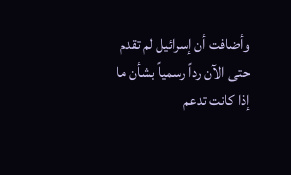وأضافت أن إسرائيل لم تقدم حتى الآن رداً رسمياً بشأن ما إذا كانت تدعم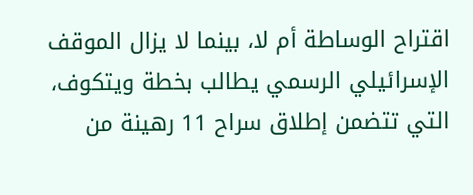اقتراح الوساطة أم لا، بينما لا يزال الموقف الإسرائيلي الرسمي يطالب بخطة ويتكوف، التي تتضمن إطلاق سراح 11 رهينة من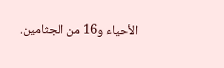الأحياء و16 من الجثامين.